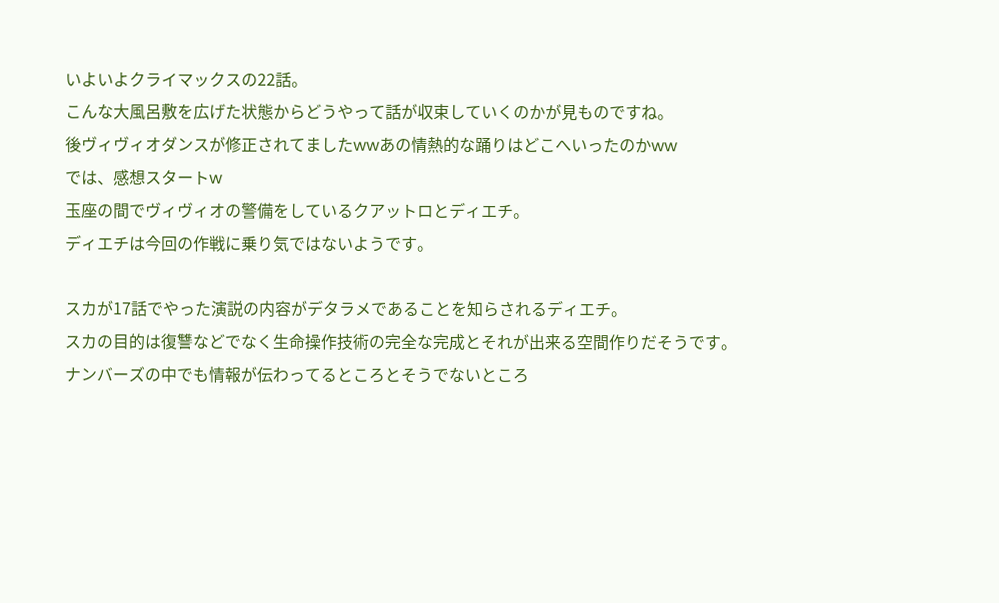いよいよクライマックスの22話。
こんな大風呂敷を広げた状態からどうやって話が収束していくのかが見ものですね。
後ヴィヴィオダンスが修正されてましたwwあの情熱的な踊りはどこへいったのかww
では、感想スタートw
玉座の間でヴィヴィオの警備をしているクアットロとディエチ。
ディエチは今回の作戦に乗り気ではないようです。

スカが17話でやった演説の内容がデタラメであることを知らされるディエチ。
スカの目的は復讐などでなく生命操作技術の完全な完成とそれが出来る空間作りだそうです。
ナンバーズの中でも情報が伝わってるところとそうでないところ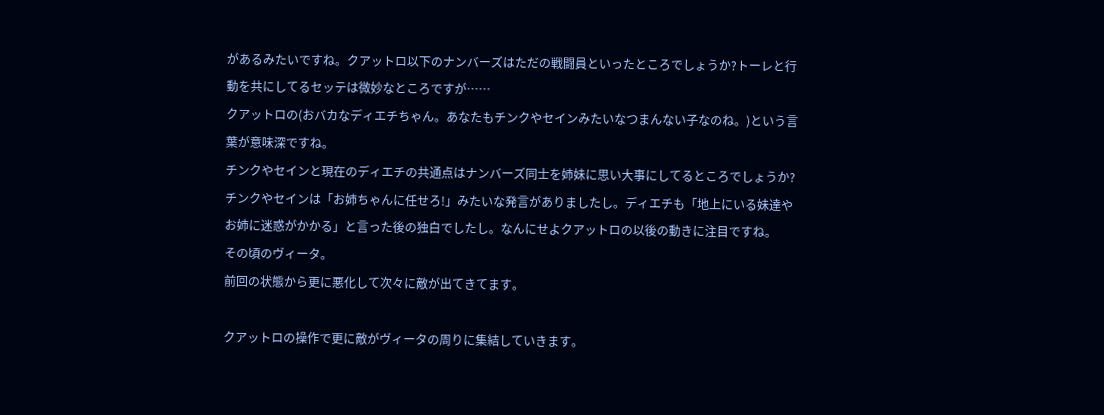があるみたいですね。クアットロ以下のナンバーズはただの戦闘員といったところでしょうか?トーレと行動を共にしてるセッテは微妙なところですが……
クアットロの(おバカなディエチちゃん。あなたもチンクやセインみたいなつまんない子なのね。)という言葉が意味深ですね。
チンクやセインと現在のディエチの共通点はナンバーズ同士を姉妹に思い大事にしてるところでしょうか?チンクやセインは「お姉ちゃんに任せろ!」みたいな発言がありましたし。ディエチも「地上にいる妹達やお姉に迷惑がかかる」と言った後の独白でしたし。なんにせよクアットロの以後の動きに注目ですね。
その頃のヴィータ。
前回の状態から更に悪化して次々に敵が出てきてます。

クアットロの操作で更に敵がヴィータの周りに集結していきます。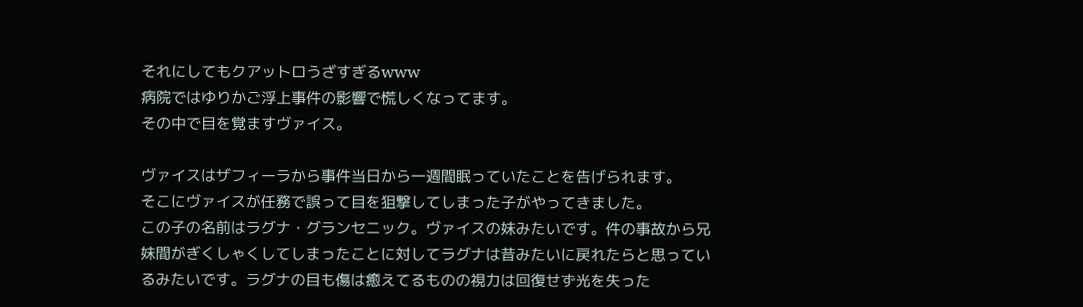それにしてもクアットロうざすぎるwww
病院ではゆりかご浮上事件の影響で慌しくなってます。
その中で目を覚ますヴァイス。

ヴァイスはザフィーラから事件当日から一週間眠っていたことを告げられます。
そこにヴァイスが任務で誤って目を狙撃してしまった子がやってきました。
この子の名前はラグナ・グランセニック。ヴァイスの妹みたいです。件の事故から兄妹間がぎくしゃくしてしまったことに対してラグナは昔みたいに戻れたらと思っているみたいです。ラグナの目も傷は癒えてるものの視力は回復せず光を失った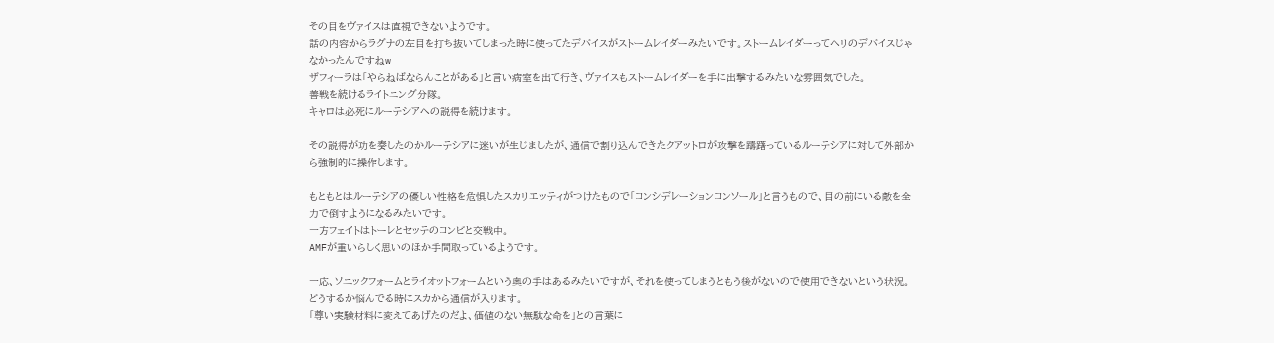その目をヴァイスは直視できないようです。
話の内容からラグナの左目を打ち抜いてしまった時に使ってたデバイスがストームレイダーみたいです。ストームレイダーってヘリのデバイスじゃなかったんですねw
ザフィーラは「やらねばならんことがある」と言い病室を出て行き、ヴァイスもストームレイダーを手に出撃するみたいな雰囲気でした。
善戦を続けるライトニング分隊。
キャロは必死にルーテシアへの説得を続けます。

その説得が功を奏したのかルーテシアに迷いが生じましたが、通信で割り込んできたクアットロが攻撃を躊躇っているルーテシアに対して外部から強制的に操作します。

もともとはルーテシアの優しい性格を危惧したスカリエッティがつけたもので「コンシデレーションコンソール」と言うもので、目の前にいる敵を全力で倒すようになるみたいです。
一方フェイトはトーレとセッテのコンビと交戦中。
AMFが重いらしく思いのほか手間取っているようです。

一応、ソニックフォームとライオットフォームという奥の手はあるみたいですが、それを使ってしまうともう後がないので使用できないという状況。
どうするか悩んでる時にスカから通信が入ります。
「尊い実験材料に変えてあげたのだよ、価値のない無駄な命を」との言葉に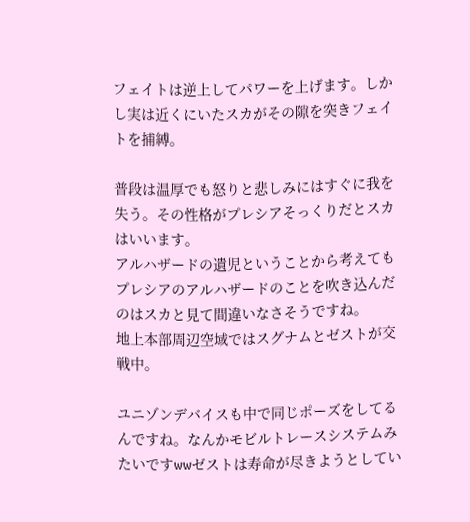フェイトは逆上してパワーを上げます。しかし実は近くにいたスカがその隙を突きフェイトを捕縛。

普段は温厚でも怒りと悲しみにはすぐに我を失う。その性格がプレシアそっくりだとスカはいいます。
アルハザードの遺児ということから考えてもプレシアのアルハザードのことを吹き込んだのはスカと見て間違いなさそうですね。
地上本部周辺空域ではスグナムとゼストが交戦中。

ユニゾンデバイスも中で同じポーズをしてるんですね。なんかモビルトレースシステムみたいですwwゼストは寿命が尽きようとしてい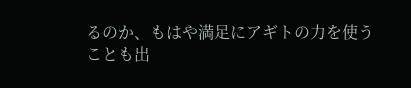るのか、もはや満足にアギトの力を使うことも出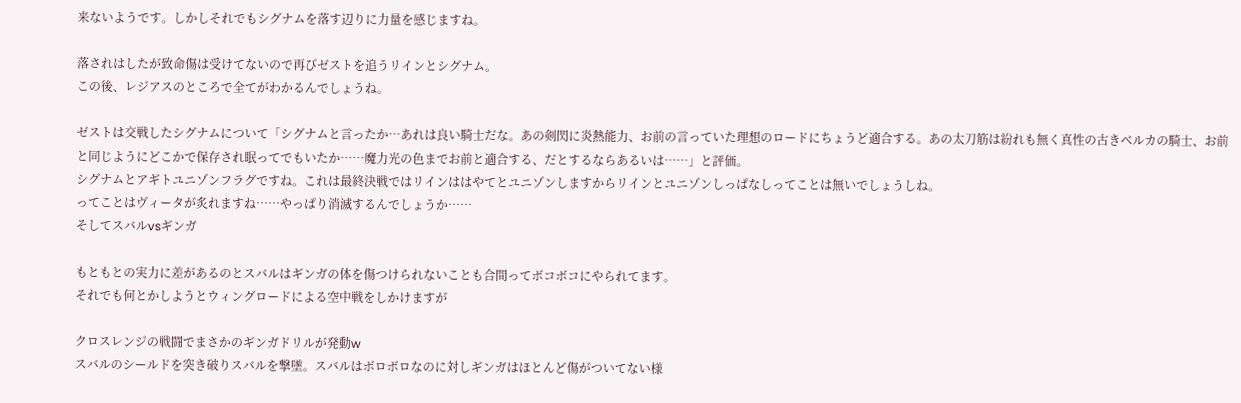来ないようです。しかしそれでもシグナムを落す辺りに力量を感じますね。

落されはしたが致命傷は受けてないので再びゼストを追うリインとシグナム。
この後、レジアスのところで全てがわかるんでしょうね。

ゼストは交戦したシグナムについて「シグナムと言ったか…あれは良い騎士だな。あの剣閃に炎熱能力、お前の言っていた理想のロードにちょうど適合する。あの太刀筋は紛れも無く真性の古きベルカの騎士、お前と同じようにどこかで保存され眠ってでもいたか……魔力光の色までお前と適合する、だとするならあるいは……」と評価。
シグナムとアギトユニゾンフラグですね。これは最終決戦ではリインははやてとユニゾンしますからリインとユニゾンしっぱなしってことは無いでしょうしね。
ってことはヴィータが炙れますね……やっぱり消滅するんでしょうか……
そしてスバルvsギンガ

もともとの実力に差があるのとスバルはギンガの体を傷つけられないことも合間ってボコボコにやられてます。
それでも何とかしようとウィングロードによる空中戦をしかけますが

クロスレンジの戦闘でまさかのギンガドリルが発動w
スバルのシールドを突き破りスバルを撃墜。スバルはボロボロなのに対しギンガはほとんど傷がついてない様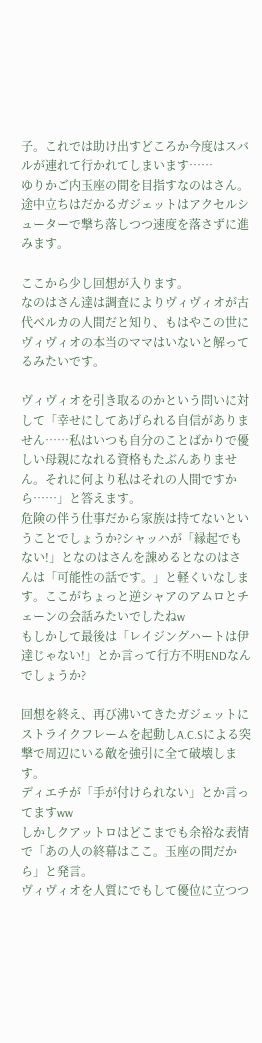子。これでは助け出すどころか今度はスバルが連れて行かれてしまいます……
ゆりかご内玉座の間を目指すなのはさん。
途中立ちはだかるガジェットはアクセルシューターで撃ち落しつつ速度を落さずに進みます。

ここから少し回想が入ります。
なのはさん達は調査によりヴィヴィオが古代ベルカの人間だと知り、もはやこの世にヴィヴィオの本当のママはいないと解ってるみたいです。

ヴィヴィオを引き取るのかという問いに対して「幸せにしてあげられる自信がありません……私はいつも自分のことばかりで優しい母親になれる資格もたぶんありません。それに何より私はそれの人間ですから……」と答えます。
危険の伴う仕事だから家族は持てないということでしょうか?シャッハが「縁起でもない!」となのはさんを諌めるとなのはさんは「可能性の話です。」と軽くいなします。ここがちょっと逆シャアのアムロとチェーンの会話みたいでしたねw
もしかして最後は「レイジングハートは伊達じゃない!」とか言って行方不明ENDなんでしょうか?

回想を終え、再び沸いてきたガジェットにストライクフレームを起動しA.C.Sによる突撃で周辺にいる敵を強引に全て破壊します。
ディエチが「手が付けられない」とか言ってますww
しかしクアットロはどこまでも余裕な表情で「あの人の終幕はここ。玉座の間だから」と発言。
ヴィヴィオを人質にでもして優位に立つつ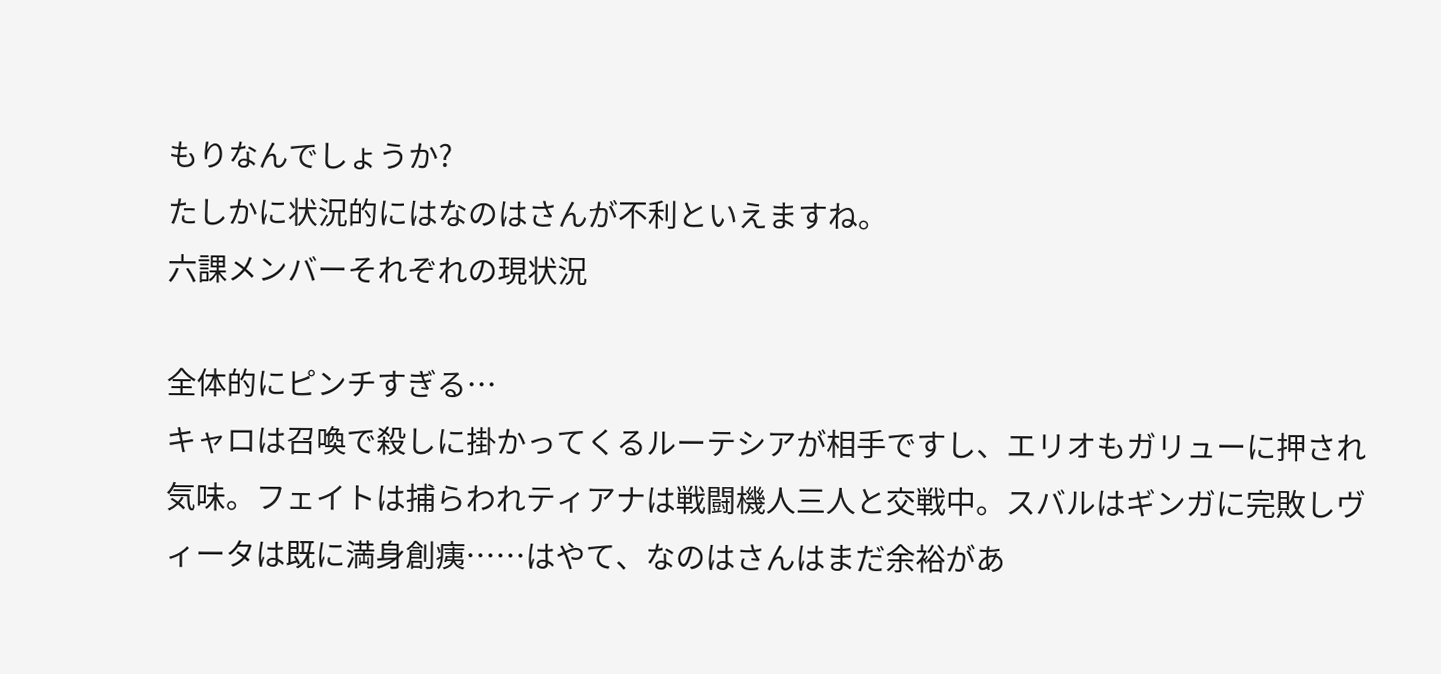もりなんでしょうか?
たしかに状況的にはなのはさんが不利といえますね。
六課メンバーそれぞれの現状況

全体的にピンチすぎる…
キャロは召喚で殺しに掛かってくるルーテシアが相手ですし、エリオもガリューに押され気味。フェイトは捕らわれティアナは戦闘機人三人と交戦中。スバルはギンガに完敗しヴィータは既に満身創痍……はやて、なのはさんはまだ余裕があ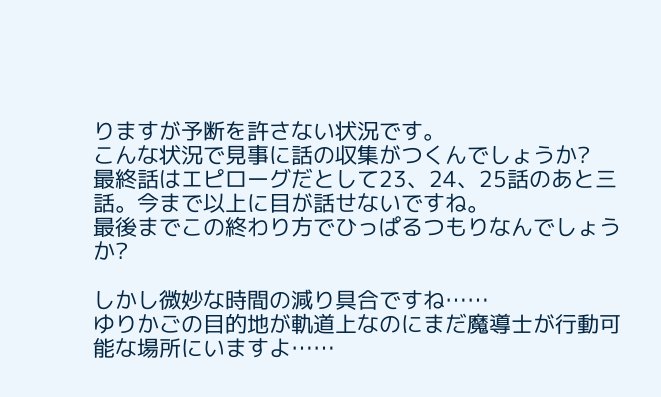りますが予断を許さない状況です。
こんな状況で見事に話の収集がつくんでしょうか?
最終話はエピローグだとして23、24、25話のあと三話。今まで以上に目が話せないですね。
最後までこの終わり方でひっぱるつもりなんでしょうか?

しかし微妙な時間の減り具合ですね……
ゆりかごの目的地が軌道上なのにまだ魔導士が行動可能な場所にいますよ……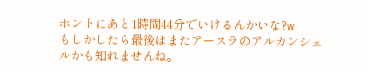ホントにあと1時間44分でいけるんかいな?w
もしかしたら最後はまたアースラのアルカンシェルかも知れませんね。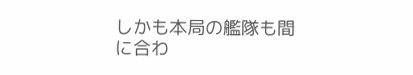しかも本局の艦隊も間に合わ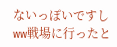ないっぽいですしww戦場に行ったと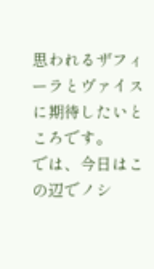思われるザフィーラとヴァイスに期待したいところです。
では、今日はこの辺でノシ